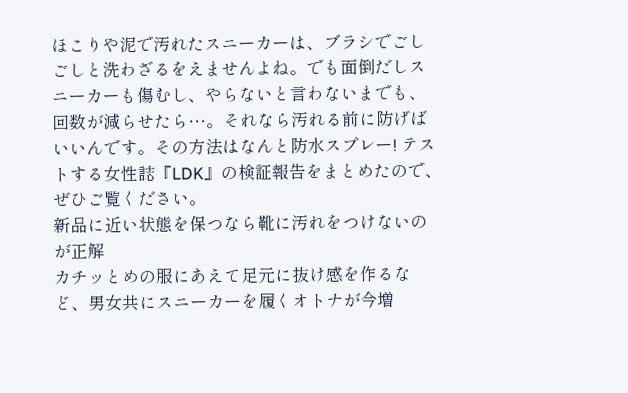ほこりや泥で汚れたスニーカーは、ブラシでごしごしと洗わざるをえませんよね。でも面倒だしスニーカーも傷むし、やらないと言わないまでも、回数が減らせたら…。それなら汚れる前に防げばいいんです。その方法はなんと防水スプレー! テストする女性誌『LDK』の検証報告をまとめたので、ぜひご覧ください。
新品に近い状態を保つなら靴に汚れをつけないのが正解
カチッとめの服にあえて足元に抜け感を作るなど、男女共にスニーカーを履くオトナが今増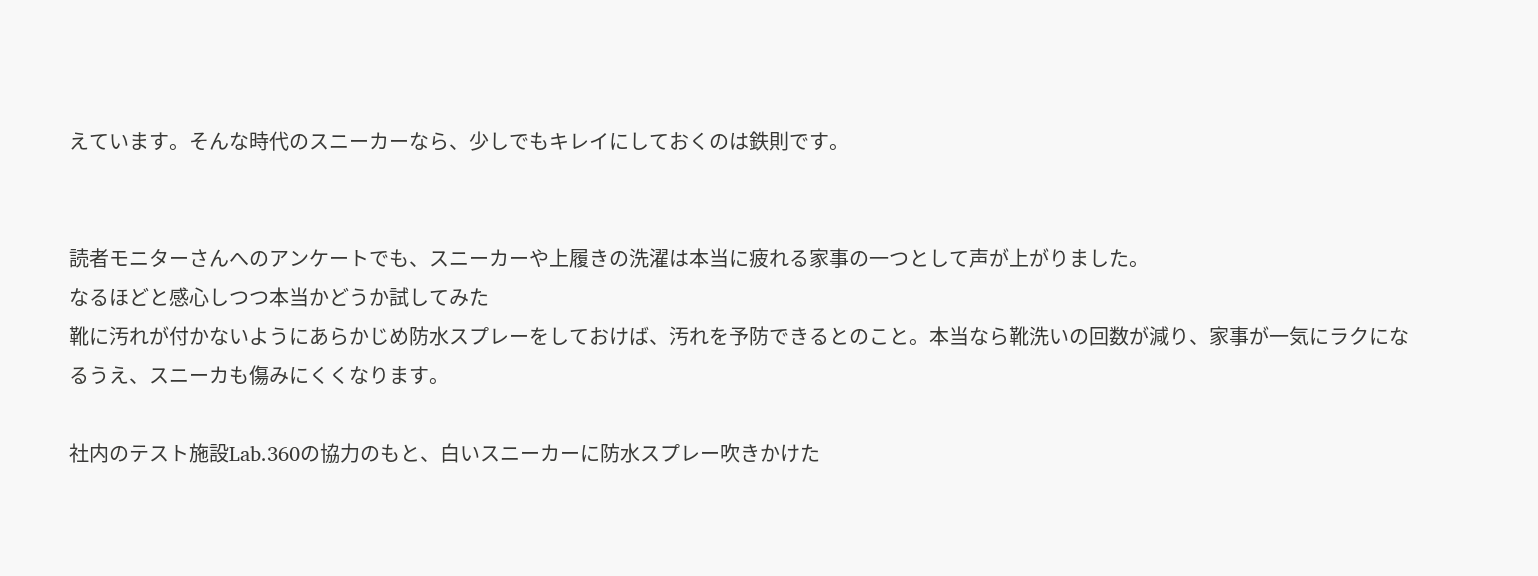えています。そんな時代のスニーカーなら、少しでもキレイにしておくのは鉄則です。


読者モニターさんへのアンケートでも、スニーカーや上履きの洗濯は本当に疲れる家事の一つとして声が上がりました。
なるほどと感心しつつ本当かどうか試してみた
靴に汚れが付かないようにあらかじめ防水スプレーをしておけば、汚れを予防できるとのこと。本当なら靴洗いの回数が減り、家事が一気にラクになるうえ、スニーカも傷みにくくなります。

社内のテスト施設Lab.360の協力のもと、白いスニーカーに防水スプレー吹きかけた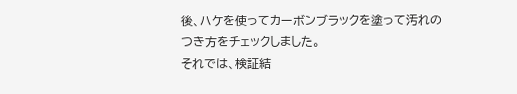後、ハケを使ってカーボンブラックを塗って汚れのつき方をチェックしました。
それでは、検証結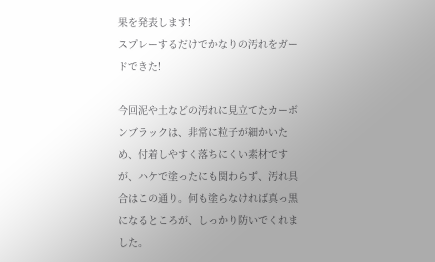果を発表します!
スプレーするだけでかなりの汚れをガードできた!

今回泥や土などの汚れに見立てたカーボンブラックは、非常に粒子が細かいため、付着しやすく落ちにくい素材ですが、ハケで塗ったにも関わらず、汚れ具合はこの通り。何も塗らなければ真っ黒になるところが、しっかり防いでくれました。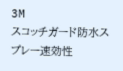3M
スコッチガード防水スプレー速効性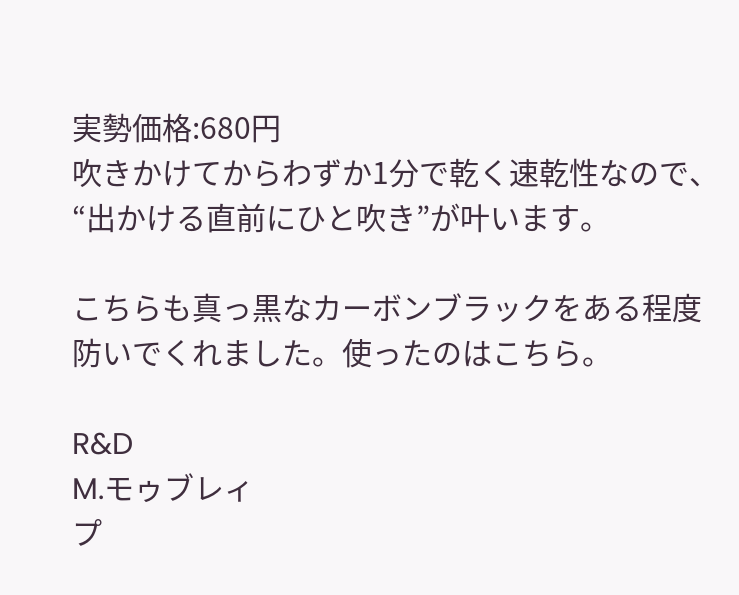実勢価格:680円
吹きかけてからわずか1分で乾く速乾性なので、“出かける直前にひと吹き”が叶います。

こちらも真っ黒なカーボンブラックをある程度防いでくれました。使ったのはこちら。

R&D
M.モゥブレィ
プ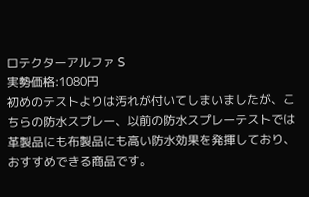ロテクターアルファ S
実勢価格:1080円
初めのテストよりは汚れが付いてしまいましたが、こちらの防水スプレー、以前の防水スプレーテストでは革製品にも布製品にも高い防水効果を発揮しており、おすすめできる商品です。